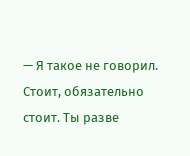— Я такое не говорил. Стоит, обязательно стоит. Ты разве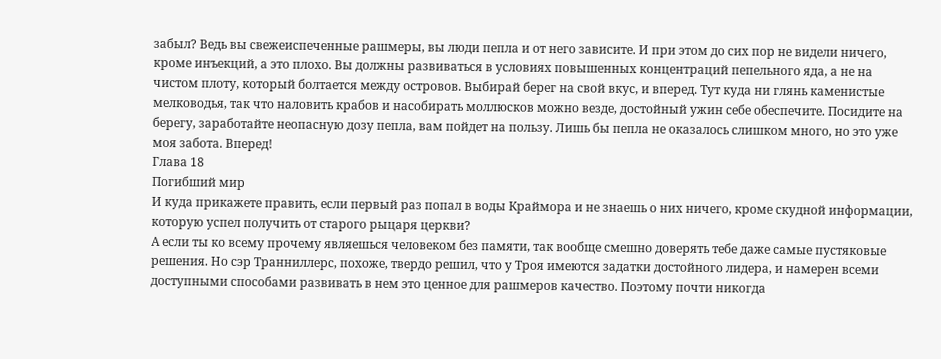забыл? Ведь вы свежеиспеченные рашмеры, вы люди пепла и от него зависите. И при этом до сих пор не видели ничего, кроме инъекций, а это плохо. Вы должны развиваться в условиях повышенных концентраций пепельного яда, а не на чистом плоту, который болтается между островов. Выбирай берег на свой вкус, и вперед. Тут куда ни глянь каменистые мелководья, так что наловить крабов и насобирать моллюсков можно везде, достойный ужин себе обеспечите. Посидите на берегу, заработайте неопасную дозу пепла, вам пойдет на пользу. Лишь бы пепла не оказалось слишком много, но это уже моя забота. Вперед!
Глава 18
Погибший мир
И куда прикажете править, если первый раз попал в воды Краймора и не знаешь о них ничего, кроме скудной информации, которую успел получить от старого рыцаря церкви?
А если ты ко всему прочему являешься человеком без памяти, так вообще смешно доверять тебе даже самые пустяковые решения. Но сэр Транниллерс, похоже, твердо решил, что у Троя имеются задатки достойного лидера, и намерен всеми доступными способами развивать в нем это ценное для рашмеров качество. Поэтому почти никогда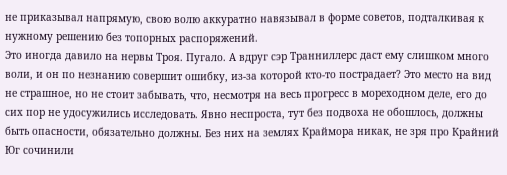не приказывал напрямую, свою волю аккуратно навязывал в форме советов, подталкивая к нужному решению без топорных распоряжений.
Это иногда давило на нервы Троя. Пугало. А вдруг сэр Транниллерс даст ему слишком много воли, и он по незнанию совершит ошибку, из-за которой кто-то пострадает? Это место на вид не страшное, но не стоит забывать, что, несмотря на весь прогресс в мореходном деле, его до сих пор не удосужились исследовать. Явно неспроста, тут без подвоха не обошлось, должны быть опасности, обязательно должны. Без них на землях Краймора никак, не зря про Крайний Юг сочинили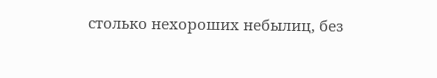столько нехороших небылиц, без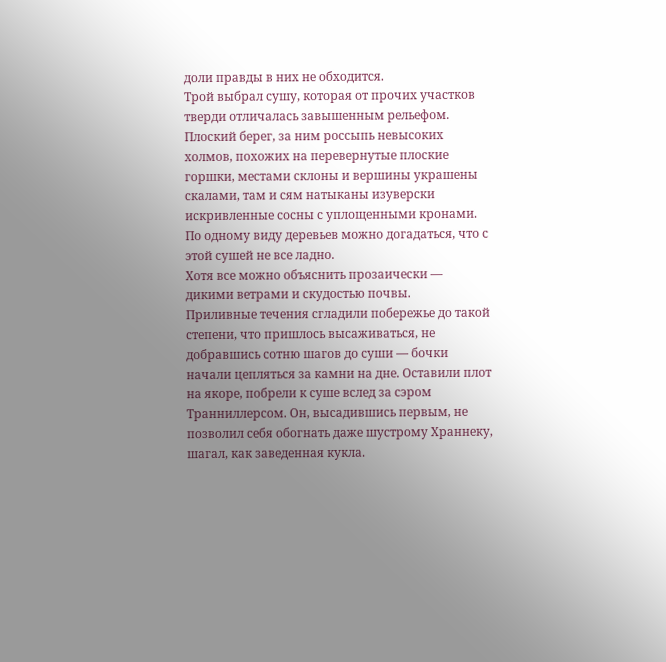доли правды в них не обходится.
Трой выбрал сушу, которая от прочих участков тверди отличалась завышенным рельефом. Плоский берег, за ним россыпь невысоких холмов, похожих на перевернутые плоские горшки, местами склоны и вершины украшены скалами, там и сям натыканы изуверски искривленные сосны с уплощенными кронами. По одному виду деревьев можно догадаться, что с этой сушей не все ладно.
Хотя все можно объяснить прозаически — дикими ветрами и скудостью почвы.
Приливные течения сгладили побережье до такой степени, что пришлось высаживаться, не добравшись сотню шагов до суши — бочки начали цепляться за камни на дне. Оставили плот на якоре, побрели к суше вслед за сэром Транниллерсом. Он, высадившись первым, не позволил себя обогнать даже шустрому Храннеку, шагал, как заведенная кукла.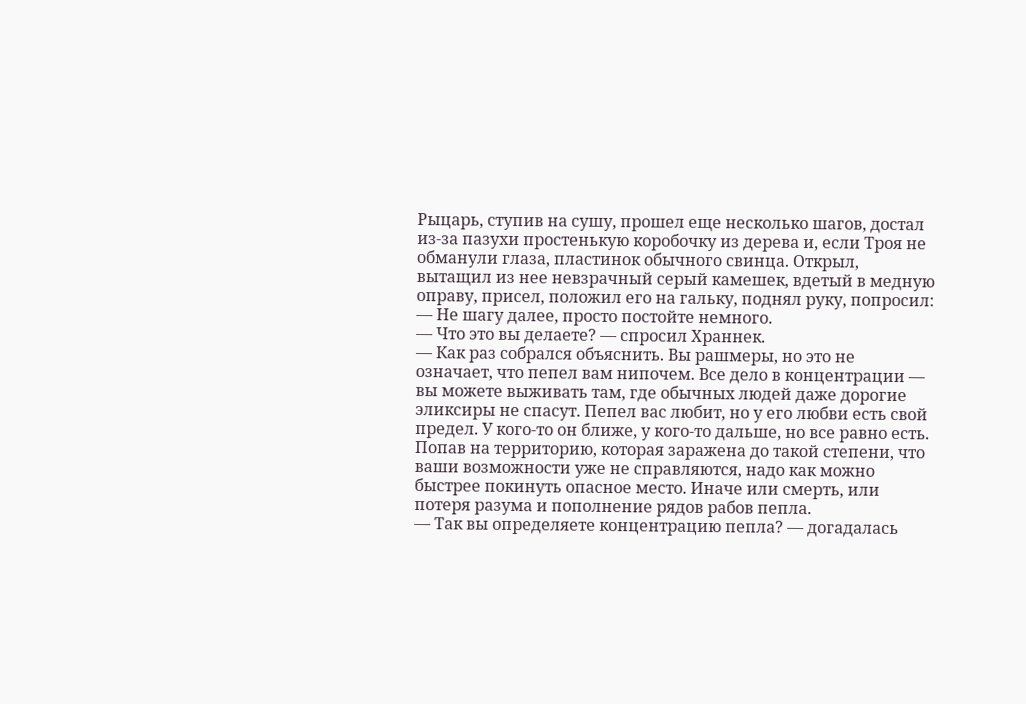Рыцарь, ступив на сушу, прошел еще несколько шагов, достал из-за пазухи простенькую коробочку из дерева и, если Троя не обманули глаза, пластинок обычного свинца. Открыл, вытащил из нее невзрачный серый камешек, вдетый в медную оправу, присел, положил его на гальку, поднял руку, попросил:
— Не шагу далее, просто постойте немного.
— Что это вы делаете? — спросил Храннек.
— Как раз собрался объяснить. Вы рашмеры, но это не означает, что пепел вам нипочем. Все дело в концентрации — вы можете выживать там, где обычных людей даже дорогие эликсиры не спасут. Пепел вас любит, но у его любви есть свой предел. У кого-то он ближе, у кого-то дальше, но все равно есть. Попав на территорию, которая заражена до такой степени, что ваши возможности уже не справляются, надо как можно быстрее покинуть опасное место. Иначе или смерть, или потеря разума и пополнение рядов рабов пепла.
— Так вы определяете концентрацию пепла? — догадалась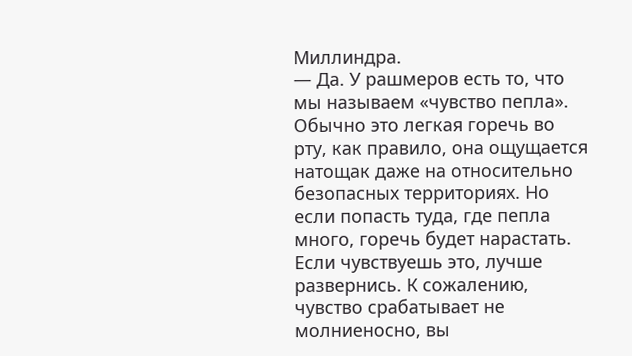Миллиндра.
— Да. У рашмеров есть то, что мы называем «чувство пепла». Обычно это легкая горечь во рту, как правило, она ощущается натощак даже на относительно безопасных территориях. Но если попасть туда, где пепла много, горечь будет нарастать. Если чувствуешь это, лучше развернись. К сожалению, чувство срабатывает не молниеносно, вы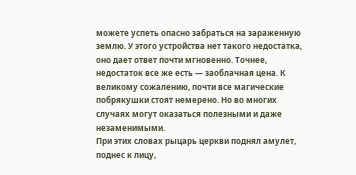можете успеть опасно забраться на зараженную землю. У этого устройства нет такого недостатка, оно дает ответ почти мгновенно. Точнее, недостаток все же есть — заоблачная цена. К великому сожалению, почти все магические побрякушки стоят немерено. Но во многих случаях могут оказаться полезными и даже незаменимыми.
При этих словах рыцарь церкви поднял амулет, поднес к лицу,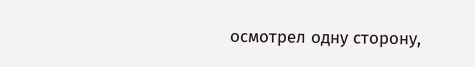осмотрел одну сторону,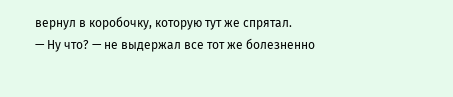вернул в коробочку, которую тут же спрятал.
— Ну что? — не выдержал все тот же болезненно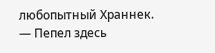любопытный Храннек.
— Пепел здесь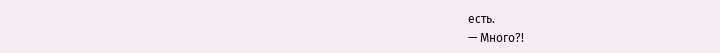есть.
— Много?!